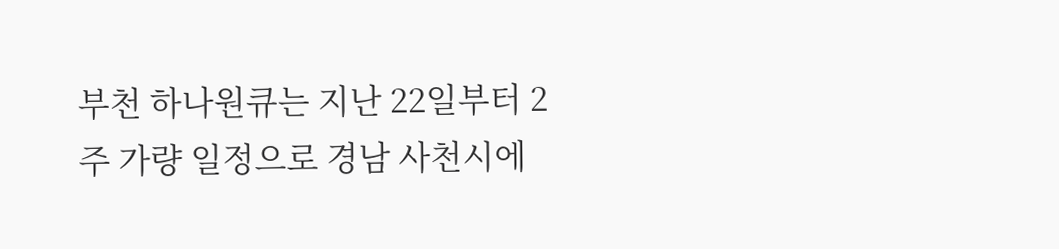부천 하나원큐는 지난 22일부터 2주 가량 일정으로 경남 사천시에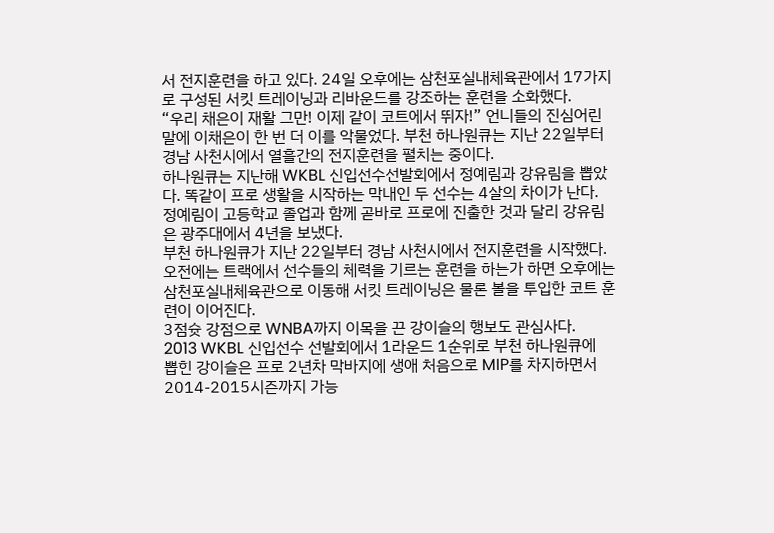서 전지훈련을 하고 있다. 24일 오후에는 삼천포실내체육관에서 17가지로 구성된 서킷 트레이닝과 리바운드를 강조하는 훈련을 소화했다.
“우리 채은이 재활 그만! 이제 같이 코트에서 뛰자!” 언니들의 진심어린 말에 이채은이 한 번 더 이를 악물었다. 부천 하나원큐는 지난 22일부터 경남 사천시에서 열흘간의 전지훈련을 펼치는 중이다.
하나원큐는 지난해 WKBL 신입선수선발회에서 정예림과 강유림을 뽑았다. 똑같이 프로 생활을 시작하는 막내인 두 선수는 4살의 차이가 난다. 정예림이 고등학교 졸업과 함께 곧바로 프로에 진출한 것과 달리 강유림은 광주대에서 4년을 보냈다.
부천 하나원큐가 지난 22일부터 경남 사천시에서 전지훈련을 시작했다. 오전에는 트랙에서 선수들의 체력을 기르는 훈련을 하는가 하면 오후에는 삼천포실내체육관으로 이동해 서킷 트레이닝은 물론 볼을 투입한 코트 훈련이 이어진다.
3점슛 강점으로 WNBA까지 이목을 끈 강이슬의 행보도 관심사다. 2013 WKBL 신입선수 선발회에서 1라운드 1순위로 부천 하나원큐에 뽑힌 강이슬은 프로 2년차 막바지에 생애 처음으로 MIP를 차지하면서 2014-2015시즌까지 가능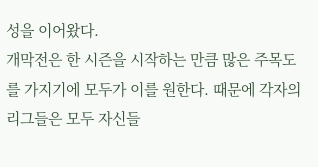성을 이어왔다.
개막전은 한 시즌을 시작하는 만큼 많은 주목도를 가지기에 모두가 이를 원한다. 때문에 각자의 리그들은 모두 자신들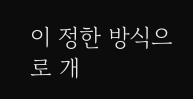이 정한 방식으로 개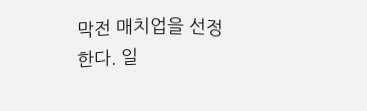막전 매치업을 선정한다. 일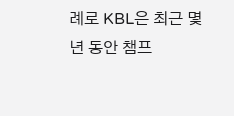례로 KBL은 최근 몇 년 동안 챔프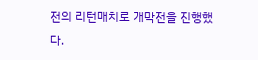전의 리턴매치로 개막전을 진행했다.